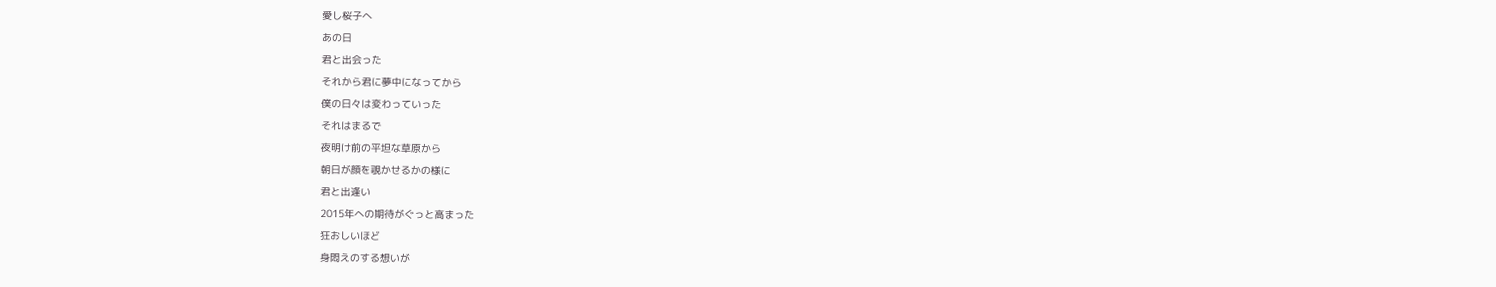愛し桜子へ
あの日
君と出会った
それから君に夢中になってから
僕の日々は変わっていった
それはまるで
夜明け前の平坦な草原から
朝日が顔を覗かせるかの様に
君と出逢い
2015年への期待がぐっと高まった
狂おしいほど
身悶えのする想いが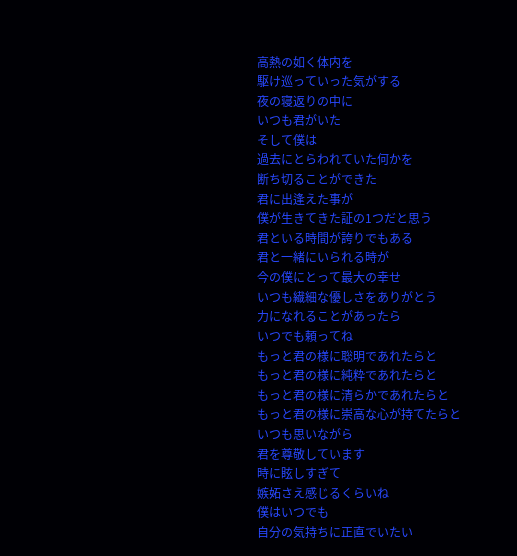高熱の如く体内を
駆け巡っていった気がする
夜の寝返りの中に
いつも君がいた
そして僕は
過去にとらわれていた何かを
断ち切ることができた
君に出逢えた事が
僕が生きてきた証の1つだと思う
君といる時間が誇りでもある
君と一緒にいられる時が
今の僕にとって最大の幸せ
いつも繊細な優しさをありがとう
力になれることがあったら
いつでも頼ってね
もっと君の様に聡明であれたらと
もっと君の様に純粋であれたらと
もっと君の様に清らかであれたらと
もっと君の様に崇高な心が持てたらと
いつも思いながら
君を尊敬しています
時に眩しすぎて
嫉妬さえ感じるくらいね
僕はいつでも
自分の気持ちに正直でいたい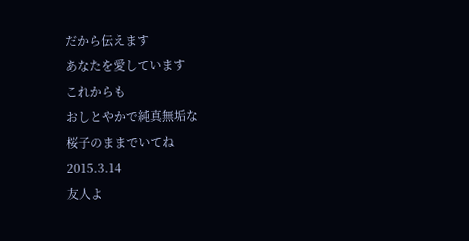だから伝えます
あなたを愛しています
これからも
おしとやかで純真無垢な
桜子のままでいてね
2015.3.14
友人よ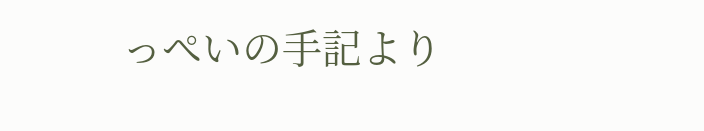っぺいの手記より